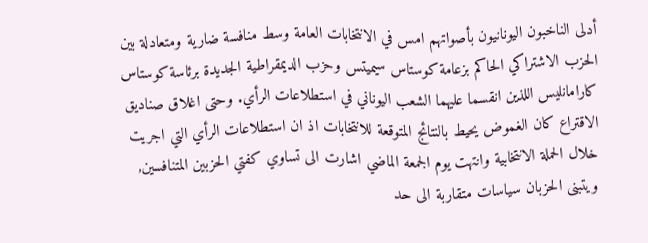أدلى الناخبون اليونانيون بأصواتهم امس في الانتخابات العامة وسط منافسة ضارية ومتعادلة بين الحزب الاشتراكي الحاكم بزعامة كوستاس سيميتس وحزب الديمقراطية الجديدة برئاسة كوستاس كارامانليس اللذين انقسما عليهما الشعب اليوناني في استطلاعات الرأي. وحتى اغلاق صناديق الاقتراع كان الغموض يحيط بالنتائج المتوقعة للانتخابات اذ ان استطلاعات الرأي التي اجريت خلال الحملة الانتخابية وانتهت يوم الجمعة الماضي اشارت الى تساوي كفتي الحزبين المتنافسين, ويتبنى الحزبان سياسات متقاربة الى حد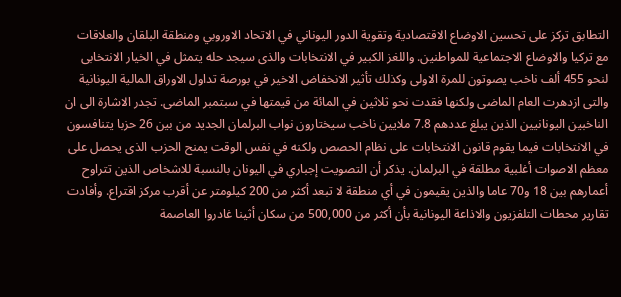التطابق تركز على تحسين الاوضاع الاقتصادية وتقوية الدور اليوناني في الاتحاد الاوروبي ومنطقة البلقان والعلاقات مع تركيا والاوضاع الاجتماعية للمواطنين. واللغز الكبير في الانتخابات والذى سيجد حله يتمثل في الخيار الانتخابى لنحو 455 ألف ناخب يصوتون للمرة الاولى وكذلك تأثير الانخفاض الاخير في بورصة تداول الاوراق المالية اليونانية والتى ازدهرت العام الماضى ولكنها فقدت نحو ثلاثين في المائة من قيمتها في سبتمبر الماضى. تجدر الاشارة الى ان الناخبين اليونانيين الذين يبلغ عددهم 7.8 ملايين ناخب سيختارون نواب البرلمان الجديد من بين 26 حزبا يتنافسون في الانتخابات فيما يقوم قانون الانتخابات على نظام الحصص ولكنه في نفس الوقت يمنح الحزب الذى يحصل على معظم الاصوات أغلبية مطلقة في البرلمان. يذكر أن التصويت إجباري في اليونان بالنسبة للاشخاص الذين تتراوح أعمارهم بين 18 و70 عاما والذين يقيمون في أي منطقة لا تبعد أكثر من 200 كيلومتر عن أقرب مركز اقتراع. وأفادت تقارير محطات التلفزيون والاذاعة اليونانية بأن أكثر من 500,000 من سكان أثينا غادروا العاصمة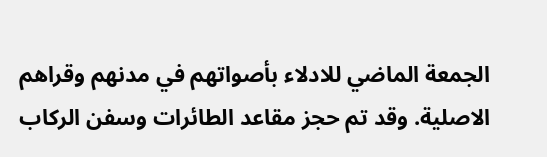الجمعة الماضي للادلاء بأصواتهم في مدنهم وقراهم الاصلية. وقد تم حجز مقاعد الطائرات وسفن الركاب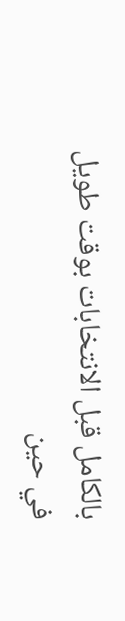بالكامل قبل الانتخابات بوقت طويل في حين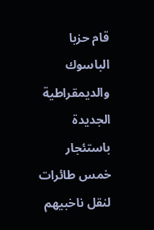قام حزبا الباسوك والديمقراطية الجديدة باستئجار خمس طائرات لنقل ناخبيهم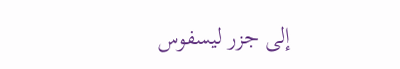إلى جزر ليسفوس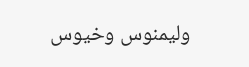وليمنوس وخيوس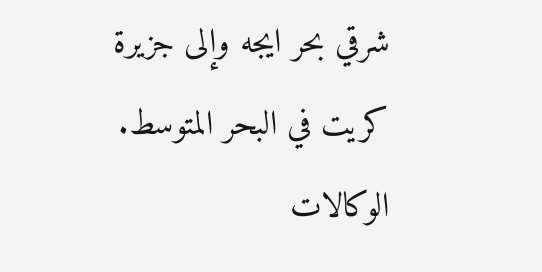شرقي بحر ايجه وإلى جزيرة كريت في البحر المتوسط. الوكالات